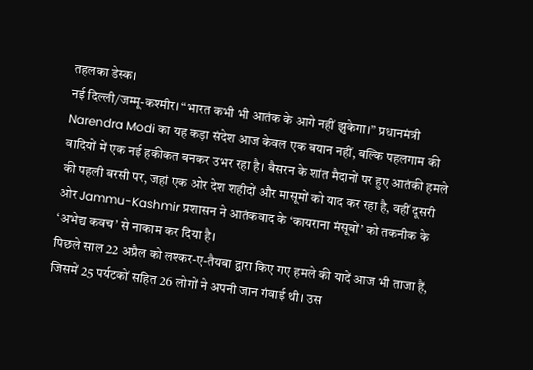तहलका डेस्क।
नई दिल्ली/जम्मू-कश्मीर। “भारत कभी भी आतंक के आगे नहीं झुकेगा।” प्रधानमंत्री Narendra Modi का यह कड़ा संदेश आज केवल एक बयान नहीं, बल्कि पहलगाम की वादियों में एक नई हकीकत बनकर उभर रहा है। बैसरन के शांत मैदानों पर हुए आतंकी हमले की पहली बरसी पर, जहां एक ओर देश शहीदों और मासूमों को याद कर रहा है, वहीं दूसरी ओर Jammu-Kashmir प्रशासन ने आतंकवाद के ‘कायराना मंसूबों’ को तकनीक के ‘अभेद्य कवच’ से नाकाम कर दिया है।
पिछले साल 22 अप्रैल को लश्कर-ए-तैयबा द्वारा किए गए हमले की यादें आज भी ताजा हैं, जिसमें 25 पर्यटकों सहित 26 लोगों ने अपनी जान गंवाई थी। उस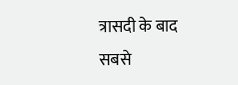त्रासदी के बाद सबसे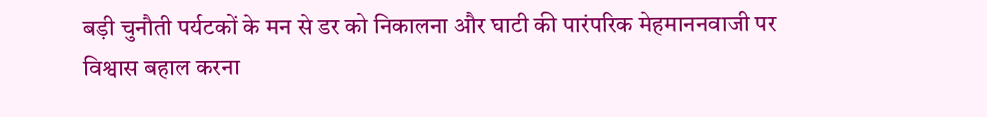बड़ी चुनौती पर्यटकों के मन से डर को निकालना और घाटी की पारंपरिक मेहमाननवाजी पर विश्वास बहाल करना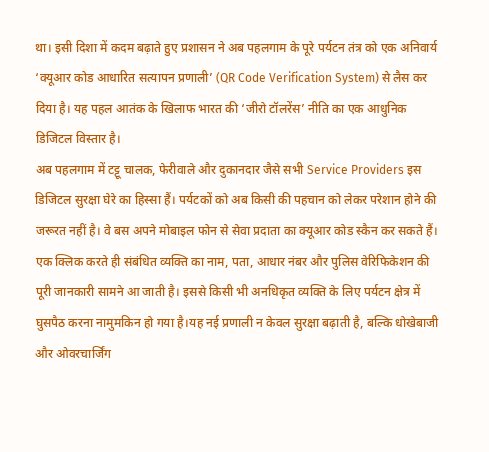था। इसी दिशा में कदम बढ़ाते हुए प्रशासन ने अब पहलगाम के पूरे पर्यटन तंत्र को एक अनिवार्य ‘क्यूआर कोड आधारित सत्यापन प्रणाली’ (QR Code Verification System) से लैस कर दिया है। यह पहल आतंक के खिलाफ भारत की ‘जीरो टॉलरेंस’ नीति का एक आधुनिक डिजिटल विस्तार है।
अब पहलगाम में टट्टू चालक, फेरीवाले और दुकानदार जैसे सभी Service Providers इस डिजिटल सुरक्षा घेरे का हिस्सा हैं। पर्यटकों को अब किसी की पहचान को लेकर परेशान होने की जरूरत नहीं है। वे बस अपने मोबाइल फोन से सेवा प्रदाता का क्यूआर कोड स्कैन कर सकते हैं।
एक क्लिक करते ही संबंधित व्यक्ति का नाम, पता, आधार नंबर और पुलिस वेरिफिकेशन की पूरी जानकारी सामने आ जाती है। इससे किसी भी अनधिकृत व्यक्ति के लिए पर्यटन क्षेत्र में घुसपैठ करना नामुमकिन हो गया है।यह नई प्रणाली न केवल सुरक्षा बढ़ाती है, बल्कि धोखेबाजी और ओवरचार्जिंग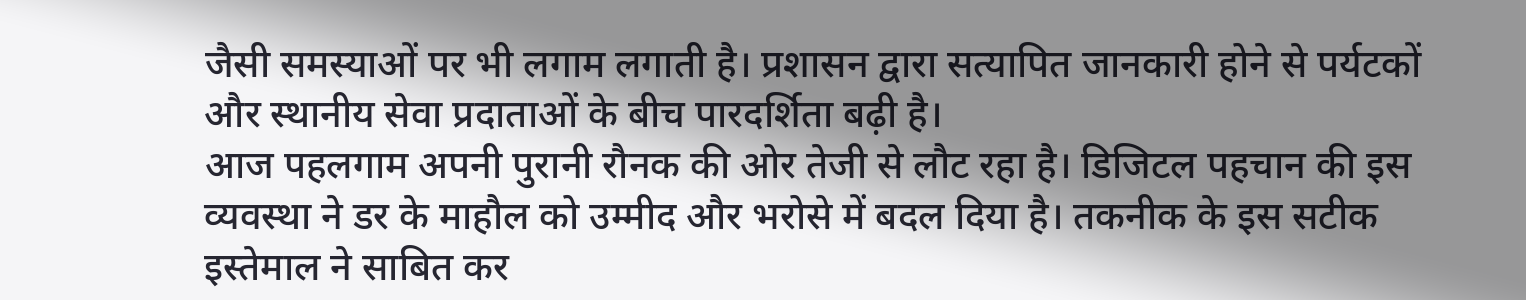जैसी समस्याओं पर भी लगाम लगाती है। प्रशासन द्वारा सत्यापित जानकारी होने से पर्यटकों और स्थानीय सेवा प्रदाताओं के बीच पारदर्शिता बढ़ी है।
आज पहलगाम अपनी पुरानी रौनक की ओर तेजी से लौट रहा है। डिजिटल पहचान की इस व्यवस्था ने डर के माहौल को उम्मीद और भरोसे में बदल दिया है। तकनीक के इस सटीक इस्तेमाल ने साबित कर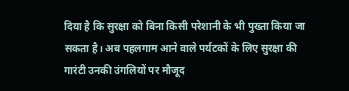दिया है कि सुरक्षा को बिना किसी परेशानी के भी पुख्ता किया जा सकता है। अब पहलगाम आने वाले पर्यटकों के लिए सुरक्षा की गारंटी उनकी उंगलियों पर मौजूद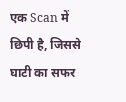एक Scan में छिपी है, जिससे घाटी का सफर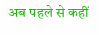अब पहले से कहीं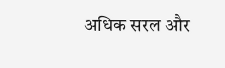अधिक सरल और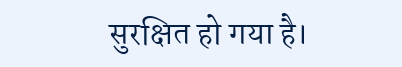सुरक्षित हो गया है।